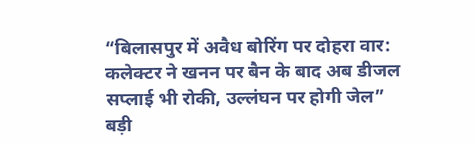“बिलासपुर में अवैध बोरिंग पर दोहरा वार: कलेक्टर ने खनन पर बैन के बाद अब डीजल सप्लाई भी रोकी, उल्लंघन पर होगी जेल”
बड़ी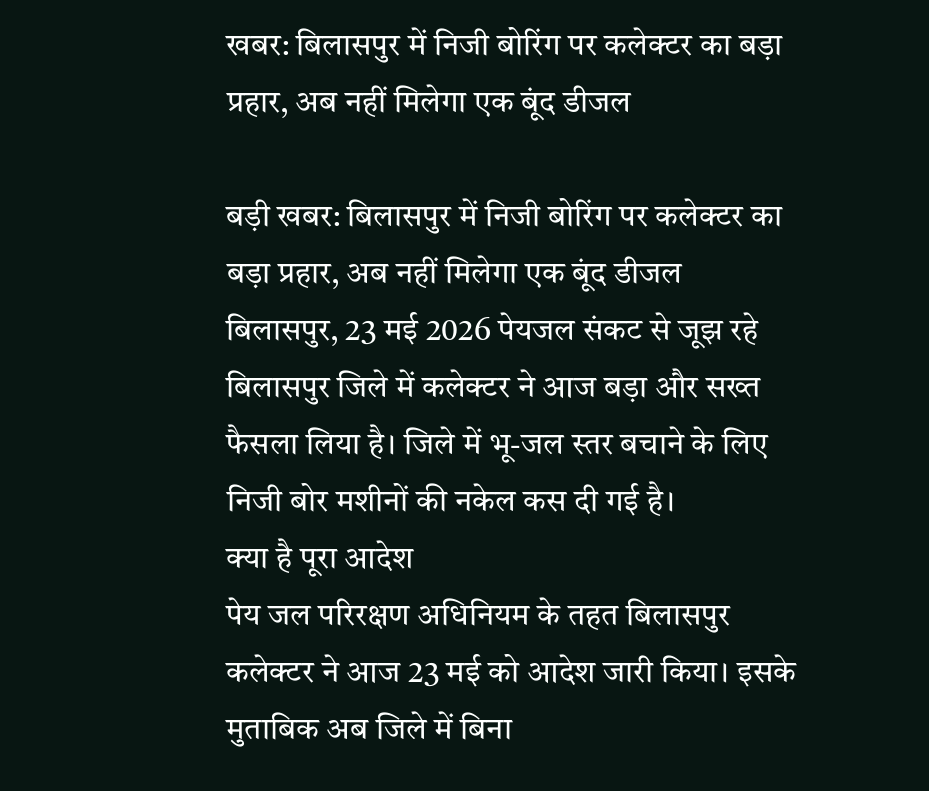खबर: बिलासपुर में निजी बोरिंग पर कलेक्टर का बड़ा प्रहार, अब नहीं मिलेगा एक बूंद डीजल

बड़ी खबर: बिलासपुर में निजी बोरिंग पर कलेक्टर का बड़ा प्रहार, अब नहीं मिलेगा एक बूंद डीजल
बिलासपुर, 23 मई 2026 पेयजल संकट से जूझ रहे बिलासपुर जिले में कलेक्टर ने आज बड़ा और सख्त फैसला लिया है। जिले में भू-जल स्तर बचाने के लिए निजी बोर मशीनों की नकेल कस दी गई है।
क्या है पूरा आदेश
पेय जल परिरक्षण अधिनियम के तहत बिलासपुर कलेक्टर ने आज 23 मई को आदेश जारी किया। इसके मुताबिक अब जिले में बिना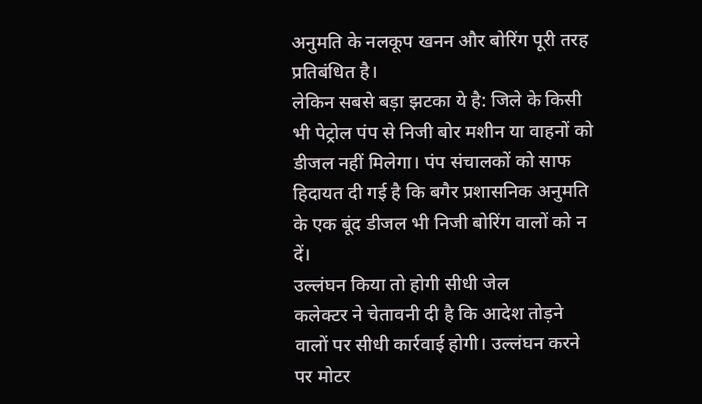अनुमति के नलकूप खनन और बोरिंग पूरी तरह प्रतिबंधित है।
लेकिन सबसे बड़ा झटका ये है: जिले के किसी भी पेट्रोल पंप से निजी बोर मशीन या वाहनों को डीजल नहीं मिलेगा। पंप संचालकों को साफ हिदायत दी गई है कि बगैर प्रशासनिक अनुमति के एक बूंद डीजल भी निजी बोरिंग वालों को न दें।
उल्लंघन किया तो होगी सीधी जेल
कलेक्टर ने चेतावनी दी है कि आदेश तोड़ने वालों पर सीधी कार्रवाई होगी। उल्लंघन करने पर मोटर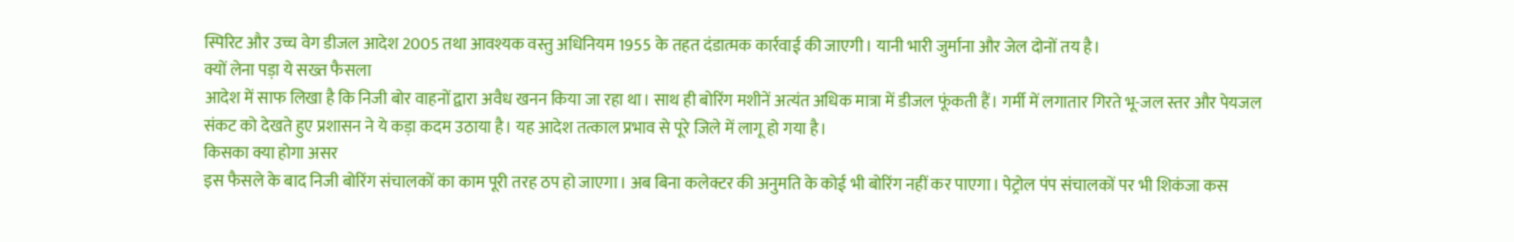स्पिरिट और उच्च वेग डीजल आदेश 2005 तथा आवश्यक वस्तु अधिनियम 1955 के तहत दंडात्मक कार्रवाई की जाएगी। यानी भारी जुर्माना और जेल दोनों तय है।
क्यों लेना पड़ा ये सख्त फैसला
आदेश में साफ लिखा है कि निजी बोर वाहनों द्वारा अवैध खनन किया जा रहा था। साथ ही बोरिंग मशीनें अत्यंत अधिक मात्रा में डीजल फूंकती हैं। गर्मी में लगातार गिरते भू-जल स्तर और पेयजल संकट को देखते हुए प्रशासन ने ये कड़ा कदम उठाया है। यह आदेश तत्काल प्रभाव से पूरे जिले में लागू हो गया है।
किसका क्या होगा असर
इस फैसले के बाद निजी बोरिंग संचालकों का काम पूरी तरह ठप हो जाएगा। अब बिना कलेक्टर की अनुमति के कोई भी बोरिंग नहीं कर पाएगा। पेट्रोल पंप संचालकों पर भी शिकंजा कस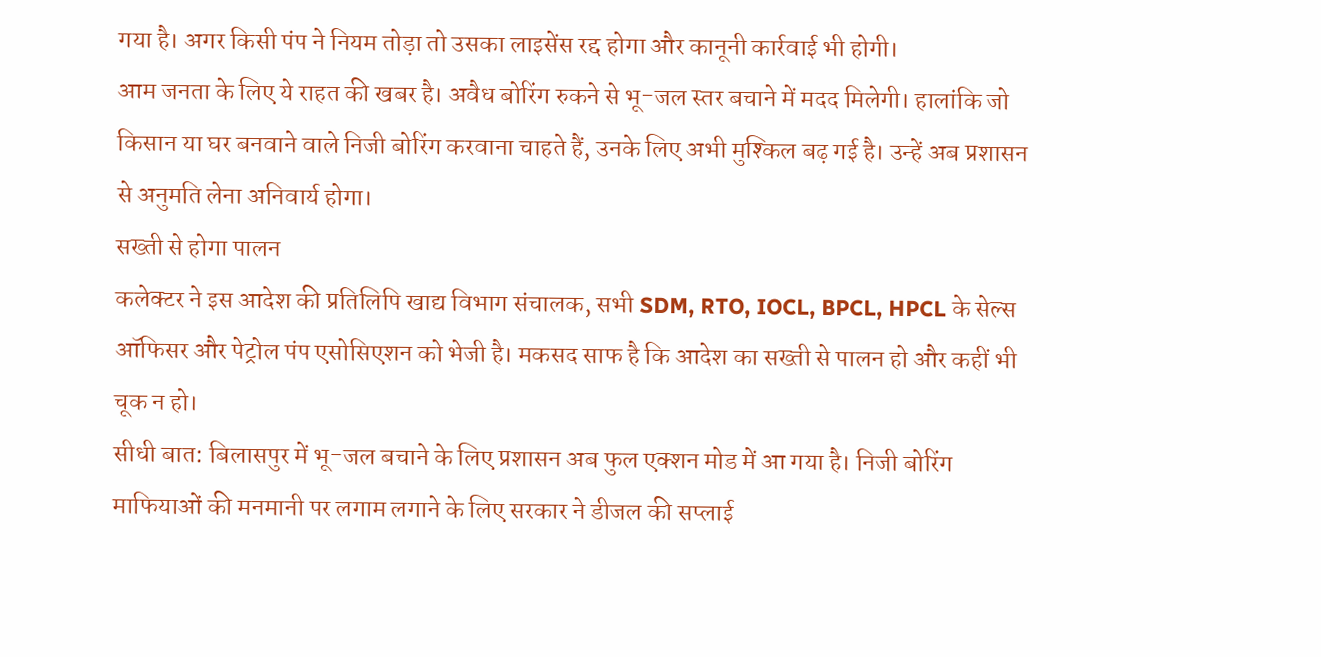गया है। अगर किसी पंप ने नियम तोड़ा तो उसका लाइसेंस रद्द होगा और कानूनी कार्रवाई भी होगी।
आम जनता के लिए ये राहत की खबर है। अवैध बोरिंग रुकने से भू-जल स्तर बचाने में मदद मिलेगी। हालांकि जो किसान या घर बनवाने वाले निजी बोरिंग करवाना चाहते हैं, उनके लिए अभी मुश्किल बढ़ गई है। उन्हें अब प्रशासन से अनुमति लेना अनिवार्य होगा।
सख्ती से होगा पालन
कलेक्टर ने इस आदेश की प्रतिलिपि खाद्य विभाग संचालक, सभी SDM, RTO, IOCL, BPCL, HPCL के सेल्स ऑफिसर और पेट्रोल पंप एसोसिएशन को भेजी है। मकसद साफ है कि आदेश का सख्ती से पालन हो और कहीं भी चूक न हो।
सीधी बात: बिलासपुर में भू-जल बचाने के लिए प्रशासन अब फुल एक्शन मोड में आ गया है। निजी बोरिंग माफियाओं की मनमानी पर लगाम लगाने के लिए सरकार ने डीजल की सप्लाई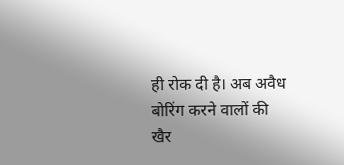ही रोक दी है। अब अवैध बोरिंग करने वालों की खैर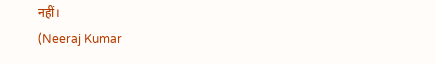नहीं।
(Neeraj Kumar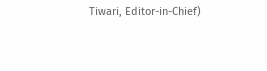Tiwari, Editor-in-Chief)